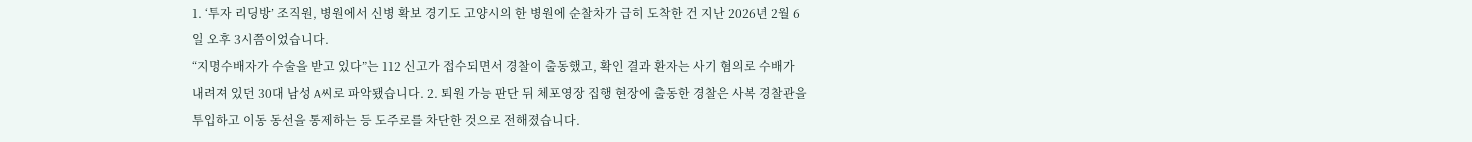1. ‘투자 리딩방’ 조직원, 병원에서 신병 확보 경기도 고양시의 한 병원에 순찰차가 급히 도착한 건 지난 2026년 2월 6일 오후 3시쯤이었습니다.
“지명수배자가 수술을 받고 있다”는 112 신고가 접수되면서 경찰이 출동했고, 확인 결과 환자는 사기 혐의로 수배가 내려져 있던 30대 남성 A씨로 파악됐습니다. 2. 퇴원 가능 판단 뒤 체포영장 집행 현장에 출동한 경찰은 사복 경찰관을 투입하고 이동 동선을 통제하는 등 도주로를 차단한 것으로 전해졌습니다.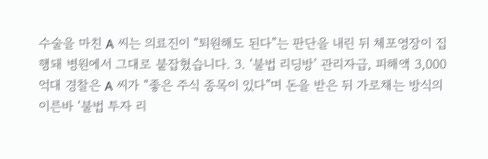수술을 마친 A 씨는 의료진이 “퇴원해도 된다”는 판단을 내린 뒤 체포영장이 집행돼 병원에서 그대로 붙잡혔습니다. 3. ‘불법 리딩방’ 관리자급, 피해액 3,000억대 경찰은 A 씨가 “좋은 주식 종목이 있다”며 돈을 받은 뒤 가로채는 방식의 이른바 ‘불법 투자 리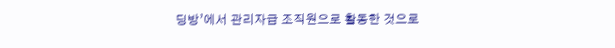딩방’에서 관리자급 조직원으로 활동한 것으로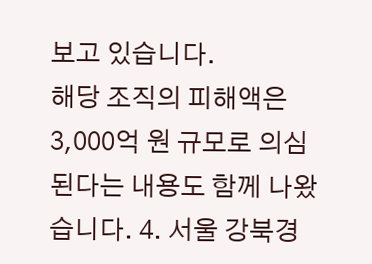보고 있습니다.
해당 조직의 피해액은 3,000억 원 규모로 의심된다는 내용도 함께 나왔습니다. 4. 서울 강북경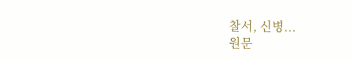찰서, 신병...
원문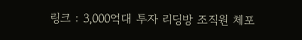링크 : 3,000억대 투자 리딩방 조직원 체포